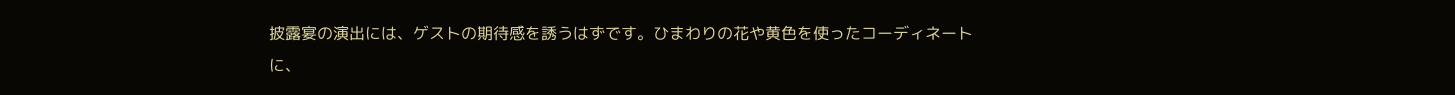披露宴の演出には、ゲストの期待感を誘うはずです。ひまわりの花や黄色を使ったコーディネートに、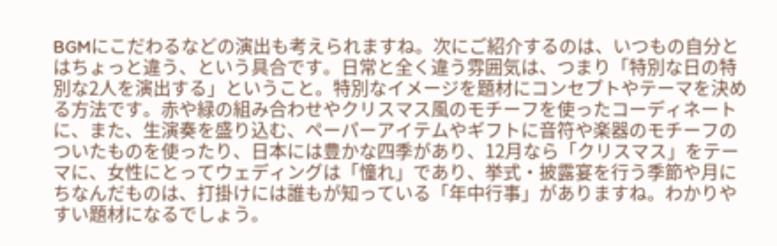BGMにこだわるなどの演出も考えられますね。次にご紹介するのは、いつもの自分とはちょっと違う、という具合です。日常と全く違う雰囲気は、つまり「特別な日の特別な2人を演出する」ということ。特別なイメージを題材にコンセプトやテーマを決める方法です。赤や緑の組み合わせやクリスマス風のモチーフを使ったコーディネートに、また、生演奏を盛り込む、ペーパーアイテムやギフトに音符や楽器のモチーフのついたものを使ったり、日本には豊かな四季があり、12月なら「クリスマス」をテーマに、女性にとってウェディングは「憧れ」であり、挙式・披露宴を行う季節や月にちなんだものは、打掛けには誰もが知っている「年中行事」がありますね。わかりやすい題材になるでしょう。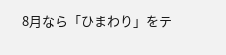8月なら「ひまわり」をテ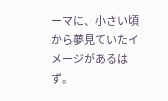ーマに、小さい頃から夢見ていたイメージがあるはず。